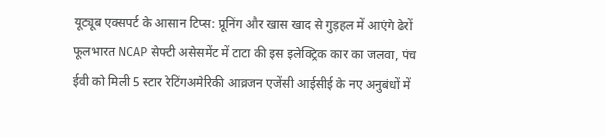यूट्यूब एक्सपर्ट के आसान टिप्स: प्रूनिंग और खास खाद से गुड़हल में आएंगे ढेरों फूलभारत NCAP सेफ्टी असेसमेंट में टाटा की इस इलेक्ट्रिक कार का जलवा, पंच ईवी को मिली 5 स्टार रेटिंगअमेरिकी आव्रजन एजेंसी आईसीई के नए अनुबंधों में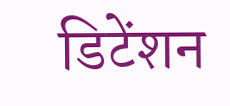डिटेंशन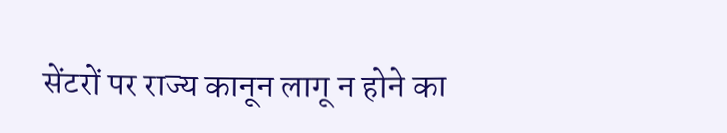सेंटरों पर राज्य कानून लागू न होने का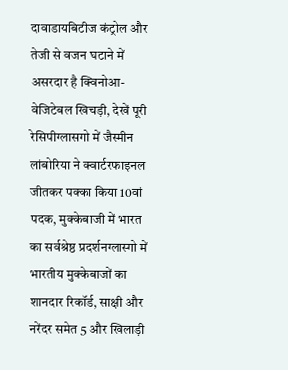दावाडायबिटीज कंट्रोल और तेजी से वजन घटाने में असरदार है क्विनोआ-वेजिटेबल खिचड़ी, देखें पूरी रेसिपीग्लासगो में जैस्मीन लांबोरिया ने क्वार्टरफाइनल जीतकर पक्का किया 10वां पदक, मुक्केबाजी में भारत का सर्वश्रेष्ठ प्रदर्शनग्लास्गो में भारतीय मुक्केबाजों का शानदार रिकॉर्ड, साक्षी और नरेंदर समेत 5 और खिलाड़ी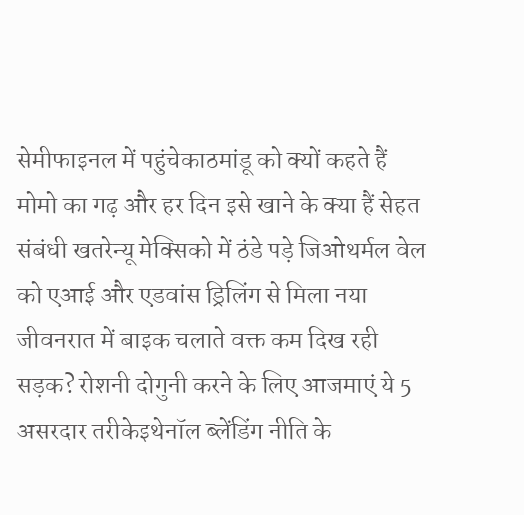सेमीफाइनल में पहुंचेकाठमांडू को क्यों कहते हैं मोमो का गढ़ और हर दिन इसे खाने के क्या हैं सेहत संबंधी खतरेन्यू मेक्सिको में ठंडे पड़े जिओथर्मल वेल को एआई और एडवांस ड्रिलिंग से मिला नया जीवनरात में बाइक चलाते वक्त कम दिख रही सड़क? रोशनी दोगुनी करने के लिए आजमाएं ये 5 असरदार तरीकेइथेनॉल ब्लेंडिंग नीति के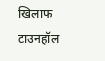खिलाफ टाउनहॉल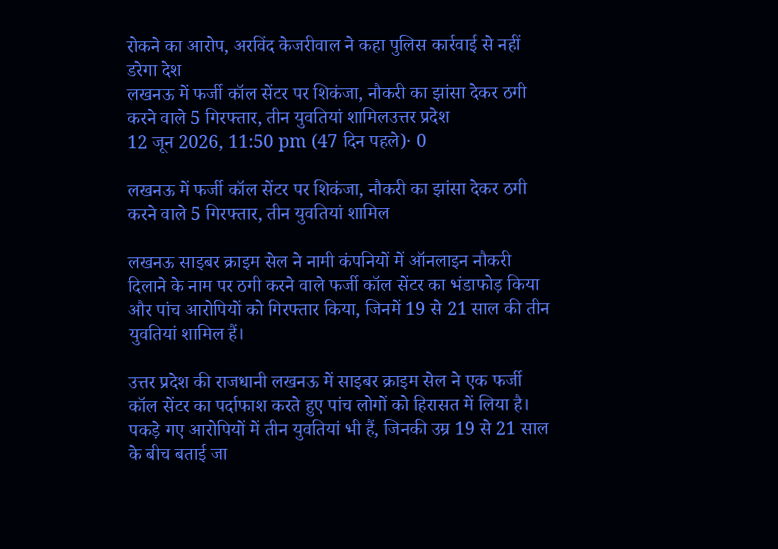रोकने का आरोप, अरविंद केजरीवाल ने कहा पुलिस कार्रवाई से नहीं डरेगा देश
लखनऊ में फर्जी कॉल सेंटर पर शिकंजा, नौकरी का झांसा देकर ठगी करने वाले 5 गिरफ्तार, तीन युवतियां शामिलउत्तर प्रदेश
12 जून 2026, 11:50 pm (47 दिन पहले)· 0

लखनऊ में फर्जी कॉल सेंटर पर शिकंजा, नौकरी का झांसा देकर ठगी करने वाले 5 गिरफ्तार, तीन युवतियां शामिल

लखनऊ साइबर क्राइम सेल ने नामी कंपनियों में ऑनलाइन नौकरी दिलाने के नाम पर ठगी करने वाले फर्जी कॉल सेंटर का भंडाफोड़ किया और पांच आरोपियों को गिरफ्तार किया, जिनमें 19 से 21 साल की तीन युवतियां शामिल हैं।

उत्तर प्रदेश की राजधानी लखनऊ में साइबर क्राइम सेल ने एक फर्जी कॉल सेंटर का पर्दाफाश करते हुए पांच लोगों को हिरासत में लिया है। पकड़े गए आरोपियों में तीन युवतियां भी हैं, जिनकी उम्र 19 से 21 साल के बीच बताई जा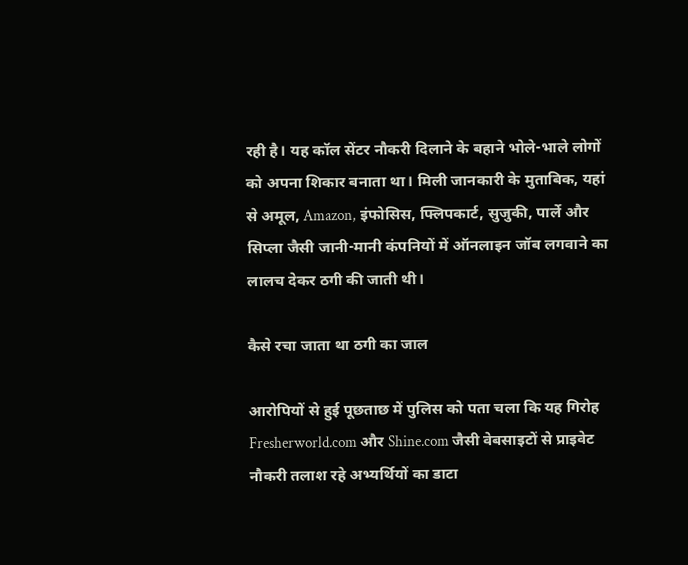रही है। यह कॉल सेंटर नौकरी दिलाने के बहाने भोले-भाले लोगों को अपना शिकार बनाता था। मिली जानकारी के मुताबिक, यहां से अमूल, Amazon, इंफोसिस, फ्लिपकार्ट, सुजुकी, पार्ले और सिप्ला जैसी जानी-मानी कंपनियों में ऑनलाइन जॉब लगवाने का लालच देकर ठगी की जाती थी।

कैसे रचा जाता था ठगी का जाल

आरोपियों से हुई पूछताछ में पुलिस को पता चला कि यह गिरोह Fresherworld.com और Shine.com जैसी वेबसाइटों से प्राइवेट नौकरी तलाश रहे अभ्यर्थियों का डाटा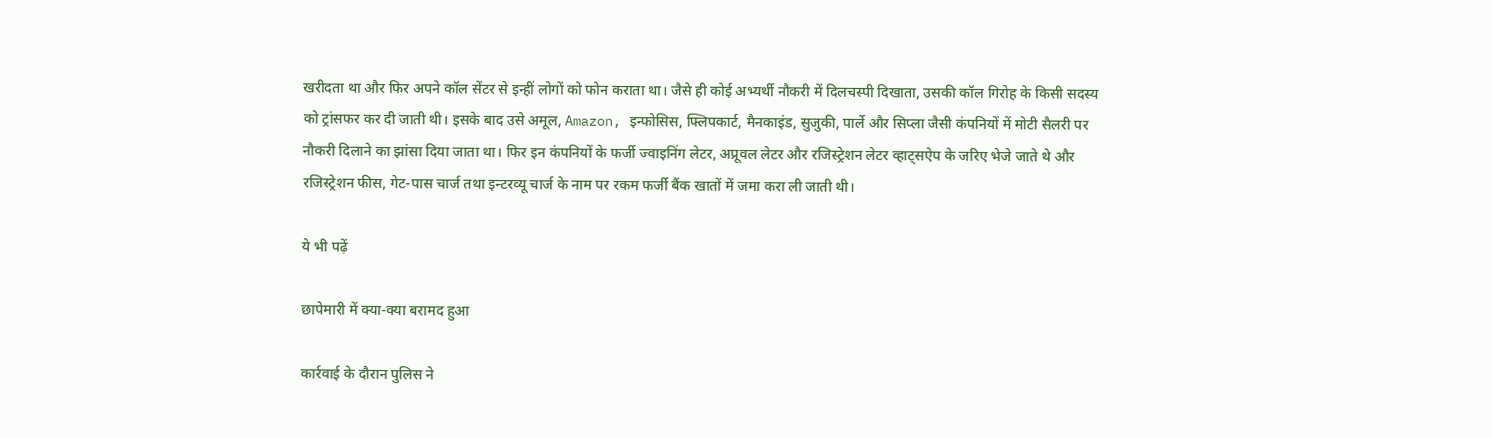खरीदता था और फिर अपने कॉल सेंटर से इन्हीं लोगों को फोन कराता था। जैसे ही कोई अभ्यर्थी नौकरी में दिलचस्पी दिखाता, उसकी कॉल गिरोह के किसी सदस्य को ट्रांसफर कर दी जाती थी। इसके बाद उसे अमूल, Amazon, इन्फोसिस, फ्लिपकार्ट, मैनकाइंड, सुजुकी, पार्ले और सिप्ला जैसी कंपनियों में मोटी सैलरी पर नौकरी दिलाने का झांसा दिया जाता था। फिर इन कंपनियों के फर्जी ज्वाइनिंग लेटर, अप्रूवल लेटर और रजिस्ट्रेशन लेटर व्हाट्सऐप के जरिए भेजे जाते थे और रजिस्ट्रेशन फीस, गेट-पास चार्ज तथा इन्टरव्यू चार्ज के नाम पर रकम फर्जी बैंक खातों में जमा करा ली जाती थी।

ये भी पढ़ें

छापेमारी में क्या-क्या बरामद हुआ

कार्रवाई के दौरान पुलिस ने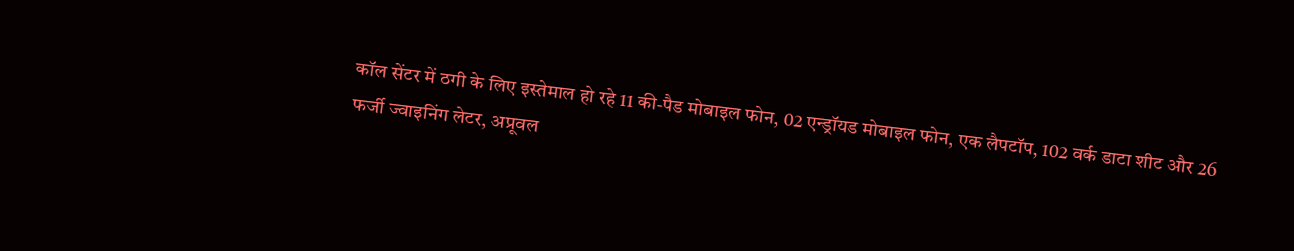कॉल सेंटर में ठगी के लिए इस्तेमाल हो रहे 11 की-पैड मोबाइल फोन, 02 एन्ड्रॉयड मोबाइल फोन, एक लैपटॉप, 102 वर्क डाटा शीट और 26 फर्जी ज्वाइनिंग लेटर, अप्रूवल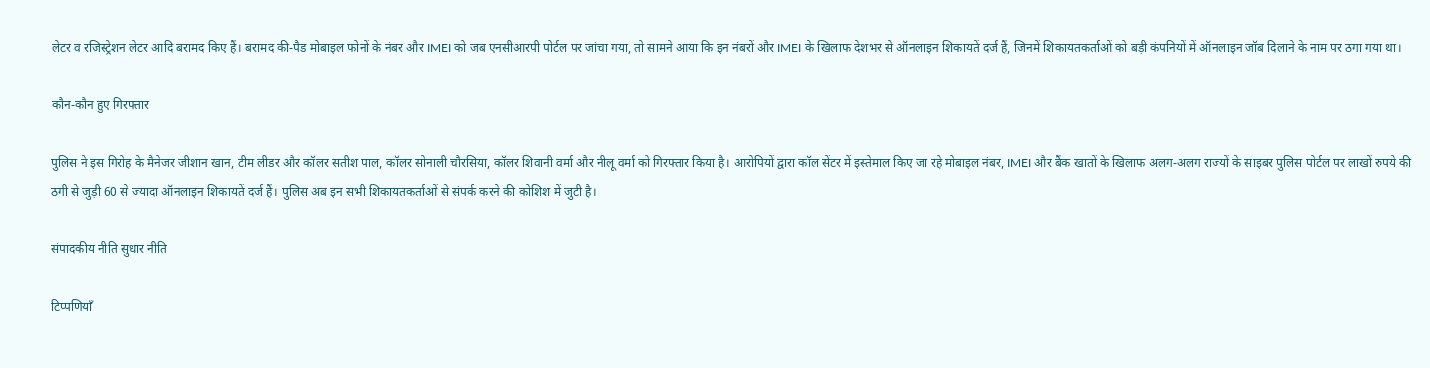लेटर व रजिस्ट्रेशन लेटर आदि बरामद किए हैं। बरामद की-पैड मोबाइल फोनों के नंबर और IMEI को जब एनसीआरपी पोर्टल पर जांचा गया, तो सामने आया कि इन नंबरों और IMEI के खिलाफ देशभर से ऑनलाइन शिकायतें दर्ज हैं, जिनमें शिकायतकर्ताओं को बड़ी कंपनियों में ऑनलाइन जॉब दिलाने के नाम पर ठगा गया था।

कौन-कौन हुए गिरफ्तार

पुलिस ने इस गिरोह के मैनेजर जीशान खान, टीम लीडर और कॉलर सतीश पाल, कॉलर सोनाली चौरसिया, कॉलर शिवानी वर्मा और नीलू वर्मा को गिरफ्तार किया है। आरोपियों द्वारा कॉल सेंटर में इस्तेमाल किए जा रहे मोबाइल नंबर, IMEI और बैंक खातों के खिलाफ अलग-अलग राज्यों के साइबर पुलिस पोर्टल पर लाखों रुपये की ठगी से जुड़ी 60 से ज्यादा ऑनलाइन शिकायतें दर्ज हैं। पुलिस अब इन सभी शिकायतकर्ताओं से संपर्क करने की कोशिश में जुटी है।

संपादकीय नीति सुधार नीति

टिप्पणियाँ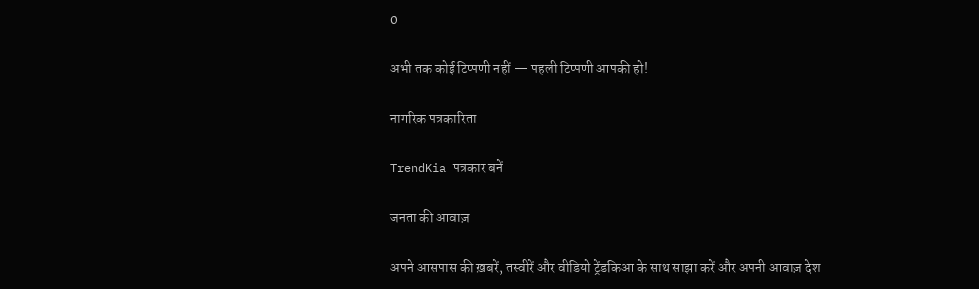0

अभी तक कोई टिप्पणी नहीं — पहली टिप्पणी आपकी हो!

नागरिक पत्रकारिता

TrendKia पत्रकार बनें

जनता की आवाज़

अपने आसपास की ख़बरें, तस्वीरें और वीडियो ट्रेंडकिआ के साथ साझा करें और अपनी आवाज़ देश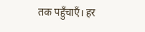तक पहुँचाएँ। हर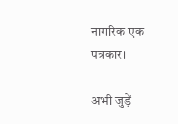नागरिक एक पत्रकार।

अभी जुड़ें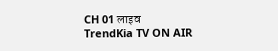CH 01 लाइव
TrendKia TV ON AIR